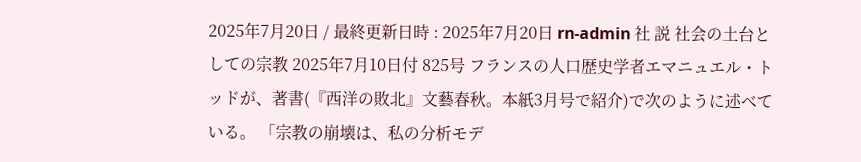2025年7月20日 / 最終更新日時 : 2025年7月20日 rn-admin 社 説 社会の土台としての宗教 2025年7月10日付 825号 フランスの人口歴史学者エマニュエル・トッドが、著書(『西洋の敗北』文藝春秋。本紙3月号で紹介)で次のように述べている。 「宗教の崩壊は、私の分析モデ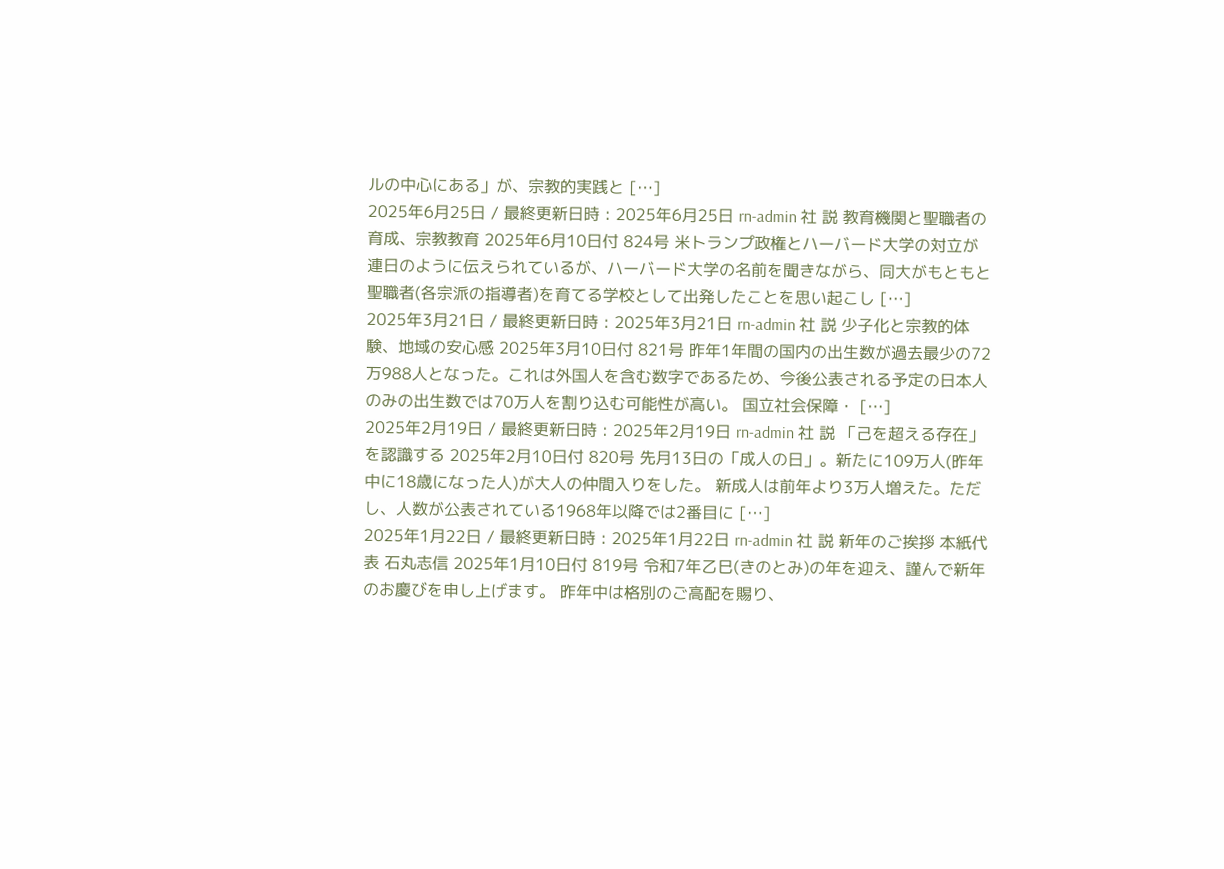ルの中心にある」が、宗教的実践と […]
2025年6月25日 / 最終更新日時 : 2025年6月25日 rn-admin 社 説 教育機関と聖職者の育成、宗教教育 2025年6月10日付 824号 米トランプ政権とハーバード大学の対立が連日のように伝えられているが、ハーバード大学の名前を聞きながら、同大がもともと聖職者(各宗派の指導者)を育てる学校として出発したことを思い起こし […]
2025年3月21日 / 最終更新日時 : 2025年3月21日 rn-admin 社 説 少子化と宗教的体験、地域の安心感 2025年3月10日付 821号 昨年1年間の国内の出生数が過去最少の72万988人となった。これは外国人を含む数字であるため、今後公表される予定の日本人のみの出生数では70万人を割り込む可能性が高い。 国立社会保障・ […]
2025年2月19日 / 最終更新日時 : 2025年2月19日 rn-admin 社 説 「己を超える存在」を認識する 2025年2月10日付 820号 先月13日の「成人の日」。新たに109万人(昨年中に18歳になった人)が大人の仲間入りをした。 新成人は前年より3万人増えた。ただし、人数が公表されている1968年以降では2番目に […]
2025年1月22日 / 最終更新日時 : 2025年1月22日 rn-admin 社 説 新年のご挨拶 本紙代表 石丸志信 2025年1月10日付 819号 令和7年乙巳(きのとみ)の年を迎え、謹んで新年のお慶びを申し上げます。 昨年中は格別のご高配を賜り、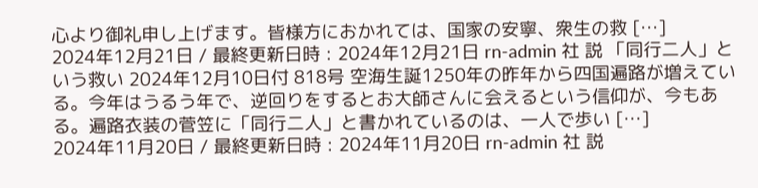心より御礼申し上げます。皆様方におかれては、国家の安寧、衆生の救 […]
2024年12月21日 / 最終更新日時 : 2024年12月21日 rn-admin 社 説 「同行二人」という救い 2024年12月10日付 818号 空海生誕1250年の昨年から四国遍路が増えている。今年はうるう年で、逆回りをするとお大師さんに会えるという信仰が、今もある。遍路衣装の菅笠に「同行二人」と書かれているのは、一人で歩い […]
2024年11月20日 / 最終更新日時 : 2024年11月20日 rn-admin 社 説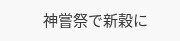神嘗祭で新穀に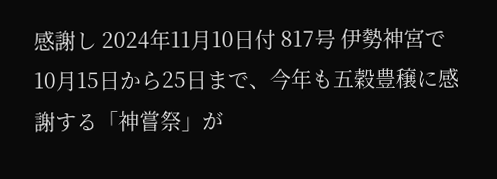感謝し 2024年11月10日付 817号 伊勢神宮で10月15日から25日まで、今年も五穀豊穣に感謝する「神嘗祭」が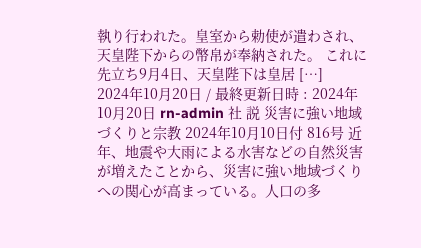執り行われた。皇室から勅使が遣わされ、天皇陛下からの幣帛が奉納された。 これに先立ち9月4日、天皇陛下は皇居 […]
2024年10月20日 / 最終更新日時 : 2024年10月20日 rn-admin 社 説 災害に強い地域づくりと宗教 2024年10月10日付 816号 近年、地震や大雨による水害などの自然災害が増えたことから、災害に強い地域づくりへの関心が高まっている。人口の多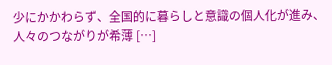少にかかわらず、全国的に暮らしと意識の個人化が進み、人々のつながりが希薄 […]